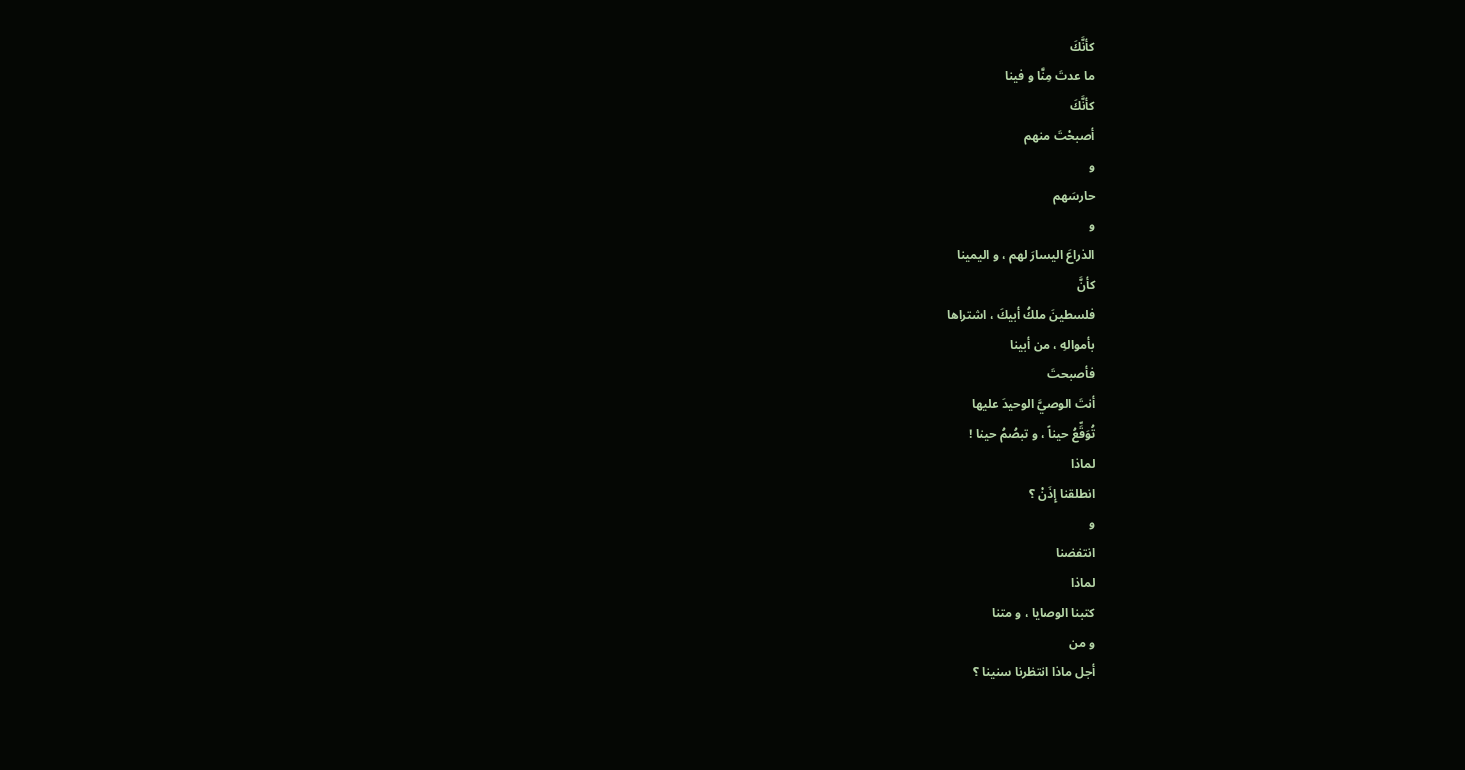كأنَّكَ
ما عدتَ مِنَّا و فينا
كأنَّكَ
أصبحْتَ منهم
و
حارسَهم
و
الذراعَ اليسارَ لهم ، و اليمينا
كأنَّ
فلسطينَ ملكُ أبيكَ ، اشتراها
بأموالهِ ، من أبينا
فأصبحتَ
أنتَ الوصيَّ الوحيدَ عليها
تُوَقِّعُ حيناً ، و تبصُمُ حينا !
لماذا
انطلقنا إِذَنْ ؟
و
انتفضنا
لماذا
كتبنا الوصايا ، و متنا
و من
أجل ماذا انتظرنا سنينا ؟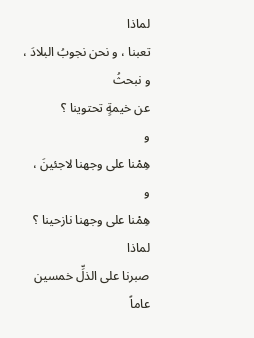لماذا
تعبنا ، و نحن نجوبُ البلادَ ،
و نبحثُ
عن خيمةٍ تحتوينا ؟
و
هِمْنا على وجهنا لاجئينَ ،
و
هِمْنا على وجهنا نازحينا ؟
لماذا
صبرنا على الذلِّ خمسين عاماً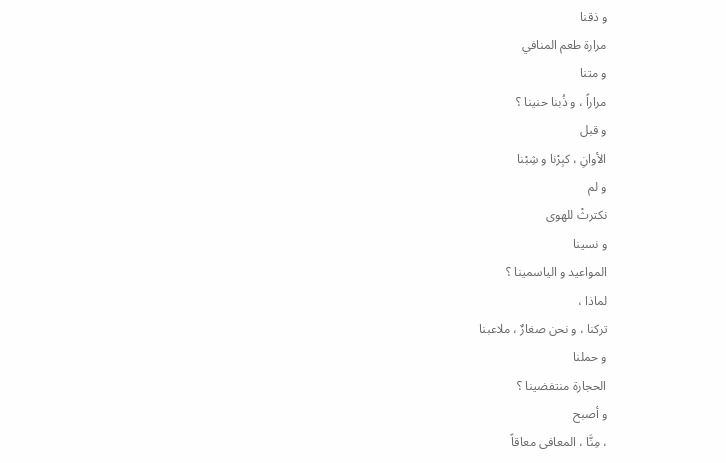و ذقنا
مرارة طعم المنافي
و متنا
مراراً ، و ذُبنا حنينا ؟
و قبل
الأوانِ ، كبِرْنا و شِبْنا
و لم
نكترثْ للهوى
و نسينا
المواعيد و الياسمينا ؟
لماذا ،
تركنا ، و نحن صغارٌ ، ملاعبنا
و حملنا
الحجارة منتفضينا ؟
و أصبح
، مِنَّا ، المعافى معاقاً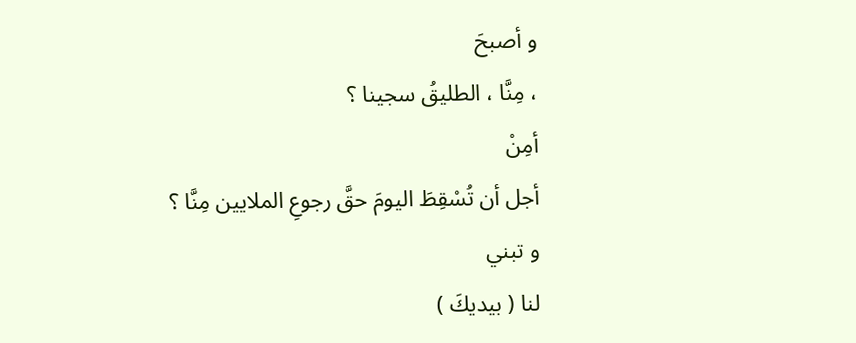و أصبحَ
، مِنَّا ، الطليقُ سجينا ؟
أمِنْ
أجل أن تُسْقِطَ اليومَ حقَّ رجوعِ الملايين مِنَّا ؟
و تبني
لنا ( بيديكَ )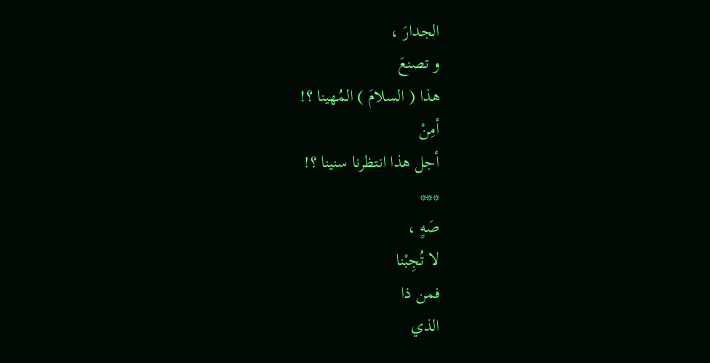الجدارَ ،
و تصنعَ
هذا ( السلامَ ) المُهينا ؟!
أمِنْ
أجل هذا انتظرنا سنينا ؟!
***
صَهٍ ،
لا تُجِبْنا
فمن ذا
الذي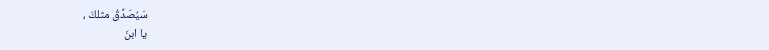سَيُصَدِّقُ مثلكَ ،
يا ابنَ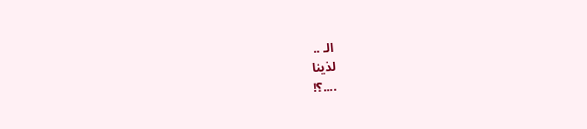الـ ..
لذينا
....؟!